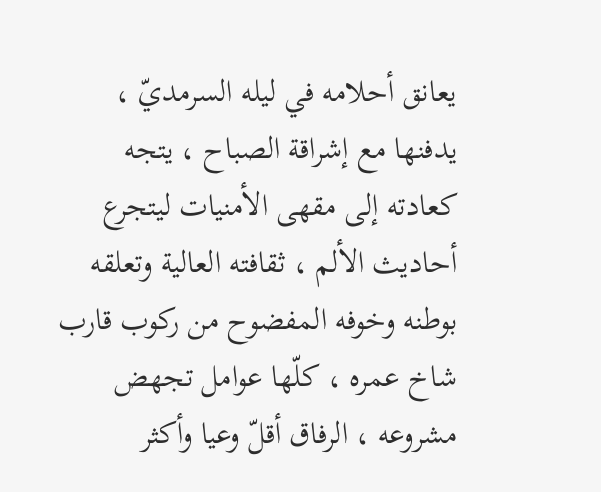يعانق أحلامه في ليله السرمديّ ، يدفنها مع إشراقة الصباح ، يتجه كعادته إلى مقهى الأمنيات ليتجرع أحاديث الألم ، ثقافته العالية وتعلقه بوطنه وخوفه المفضوح من ركوب قارب شاخ عمره ، كلّها عوامل تجهض مشروعه ، الرفاق أقلّ وعيا وأكثر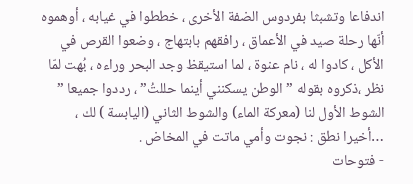اندفاعا وتشبثا بفردوس الضفة الأخرى ، خططوا في غيابه ، أوهموه أنّها رحلة صيد في الأعماق ، رافقهم بابتهاج ، وضعوا القرص في الأكل ، كادوا له ، نام عنوة ، لما استيقظ وجد البحر وراءه ، بُهت لمّا نظر ،ذكروه بقوله ” الوطن يسكنني أينما حللتُ” ، رددوا جميعا ” الشوط الأول لنا (معركة الماء) والشوط الثاني (اليابسة ) لك ، …أخيرا نطق : نجوت وأمي ماتت في المخاض .
- فتوحات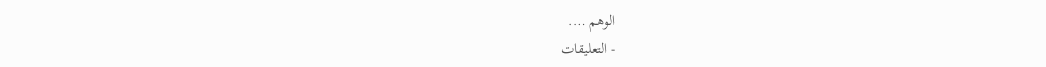الوهم ….
- التعليقات